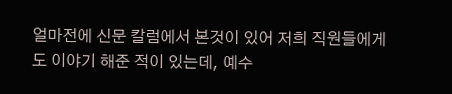얼마전에 신문 칼럼에서 본것이 있어 저희 직원들에게도 이야기 해준 적이 있는데, 예수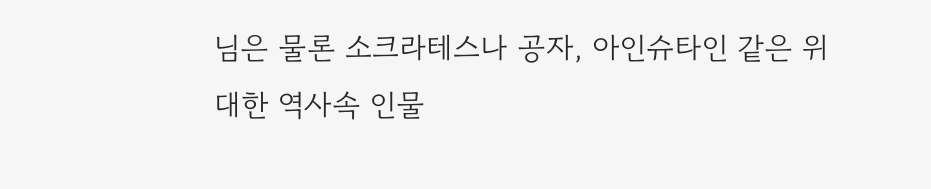님은 물론 소크라테스나 공자, 아인슈타인 같은 위대한 역사속 인물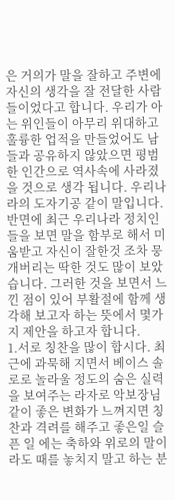은 거의가 말을 잘하고 주변에 자신의 생각을 잘 전달한 사람 들이었다고 합니다. 우리가 아는 위인들이 아무리 위대하고 훌륭한 업적을 만들었어도 남들과 공유하지 않았으면 평범한 인간으로 역사속에 사라졌을 것으로 생각 됩니다. 우리나라의 도자기공 같이 말입니다. 반면에 최근 우리나라 정치인들을 보면 말을 함부로 해서 미움받고 자신이 잘한것 조차 뭉개버리는 딱한 것도 많이 보았습니다. 그러한 것을 보면서 느낀 점이 있어 부활절에 함께 생각해 보고자 하는 뜻에서 몇가지 제안을 하고자 합니다.
1.서로 칭찬을 많이 합시다. 최근에 과묵해 지면서 베이스 솔로로 놀라울 정도의 숨은 실력을 보여주는 라자로 악보장님 같이 좋은 변화가 느껴지면 칭찬과 격려를 해주고 좋은일 슬픈 일 에는 축하와 위로의 말이라도 때를 놓치지 말고 하는 분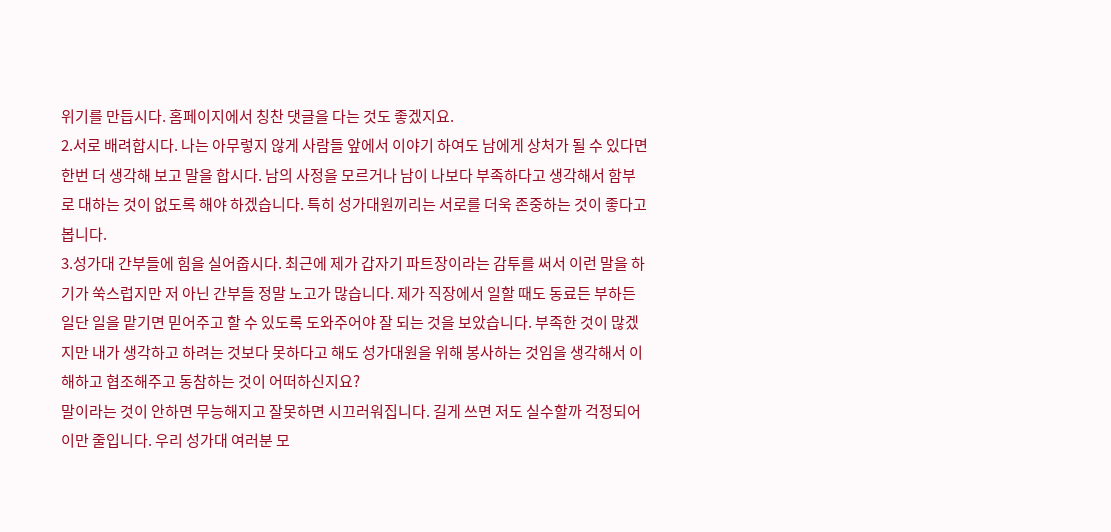위기를 만듭시다. 홈페이지에서 칭찬 댓글을 다는 것도 좋겠지요.
2.서로 배려합시다. 나는 아무렇지 않게 사람들 앞에서 이야기 하여도 남에게 상처가 될 수 있다면 한번 더 생각해 보고 말을 합시다. 남의 사정을 모르거나 남이 나보다 부족하다고 생각해서 함부로 대하는 것이 없도록 해야 하겠습니다. 특히 성가대원끼리는 서로를 더욱 존중하는 것이 좋다고 봅니다.
3.성가대 간부들에 힘을 실어줍시다. 최근에 제가 갑자기 파트장이라는 감투를 써서 이런 말을 하기가 쑥스럽지만 저 아닌 간부들 정말 노고가 많습니다. 제가 직장에서 일할 때도 동료든 부하든 일단 일을 맡기면 믿어주고 할 수 있도록 도와주어야 잘 되는 것을 보았습니다. 부족한 것이 많겠지만 내가 생각하고 하려는 것보다 못하다고 해도 성가대원을 위해 봉사하는 것임을 생각해서 이해하고 협조해주고 동참하는 것이 어떠하신지요?
말이라는 것이 안하면 무능해지고 잘못하면 시끄러워집니다. 길게 쓰면 저도 실수할까 걱정되어 이만 줄입니다. 우리 성가대 여러분 모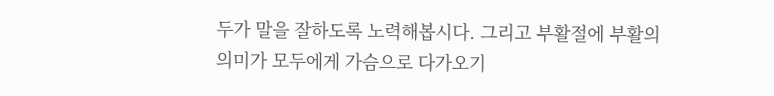두가 말을 잘하도록 노력해봅시다. 그리고 부활절에 부활의 의미가 모두에게 가슴으로 다가오기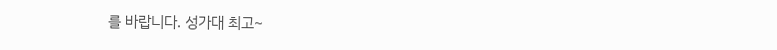를 바랍니다. 성가대 최고~